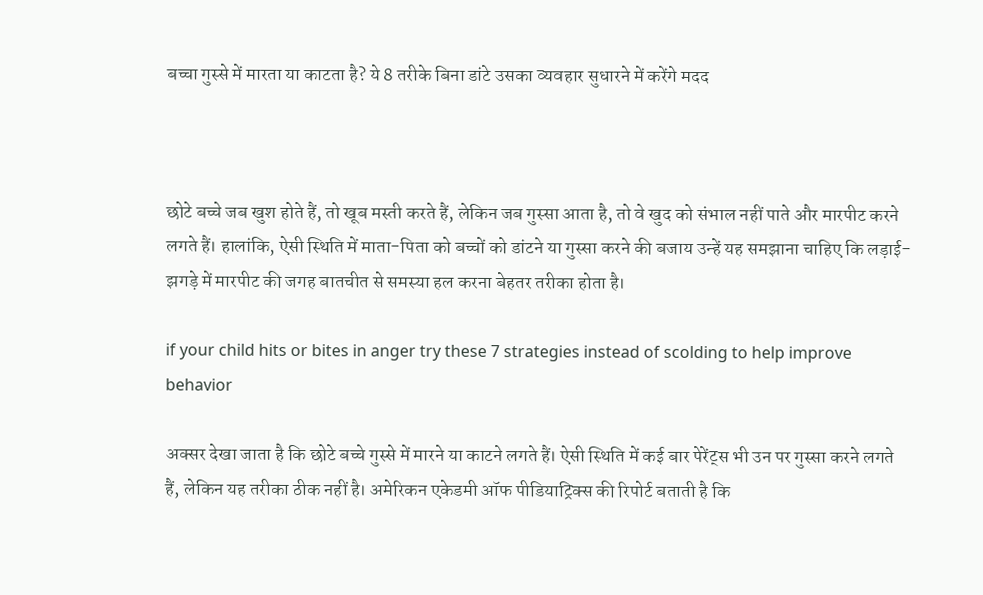बच्चा गुस्से में मारता या काटता है? ये 8 तरीके बिना डांटे उसका व्यवहार सुधारने में करेंगे मदद



छोटे बच्चे जब खुश होते हैं, तो खूब मस्ती करते हैं, लेकिन जब गुस्सा आता है, तो वे खुद को संभाल नहीं पाते और मारपीट करने लगते हैं। हालांकि, ऐसी स्थिति में माता-पिता को बच्चों को डांटने या गुस्सा करने की बजाय उन्‍हें यह समझाना चाहिए कि लड़ाई-झगड़े में मारपीट की जगह बातचीत से समस्या हल करना बेहतर तरीका होता है।

if your child hits or bites in anger try these 7 strategies instead of scolding to help improve behavior

अक्सर देखा जाता है कि छोटे बच्चे गुस्से में मारने या काटने लगते हैं। ऐसी स्थिति में कई बार पेरेंट्स भी उन पर गुस्सा करने लगते हैं, लेकिन यह तरीका ठीक नहीं है। अमेर‍िकन एकेडमी ऑफ पीड‍ियाट्र‍िक्‍स की रिपोर्ट बताती है कि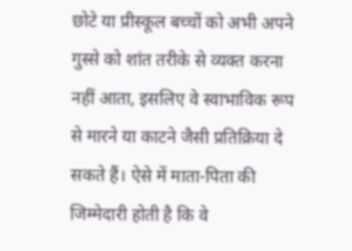छोटे या प्रीस्कूल बच्चों को अभी अपने गुस्से को शांत तरीके से व्यक्त करना नहीं आता, इसलिए वे स्वाभाविक रूप से मारने या काटने जैसी प्रतिक्रिया दे सकते हैं। ऐसे में माता-पिता की जिम्मेदारी होती है कि वे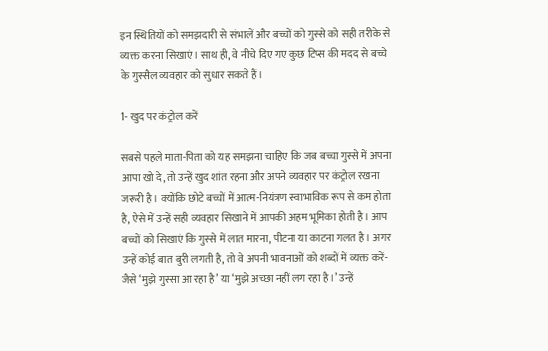इन स्थितियों को समझदारी से संभालें और बच्चों को गुस्से को सही तरीके से व्यक्त करना सिखाएं। साथ ही, वे नीचे दिए गए कुछ टिप्स की मदद से बच्चे के गुस्सैल व्यवहार को सुधार सकते हैं।

1- खुद पर कंट्रोल करें

सबसे पहले माता-पिता को यह समझना चाहिए कि जब बच्चा गुस्से में अपना आपा खो दे, तो उन्हें खुद शांत रहना और अपने व्यवहार पर कंट्रोल रखना जरूरी है। क्योंकि छोटे बच्चों में आत्म-नियंत्रण स्वाभाविक रूप से कम होता है, ऐसे में उन्हें सही व्यवहार सिखाने में आपकी अहम भूमिका होती है। आप बच्चों को सिखाएं कि गुस्से में लात मारना, पीटना या काटना गलत है। अगर उन्हें कोई बात बुरी लगती है, तो वे अपनी भावनाओं को शब्दों में व्यक्त करें- जैसे ‘मुझे गुस्सा आ रहा है’ या ‘मुझे अच्छा नहीं लग रहा है।’ उन्हें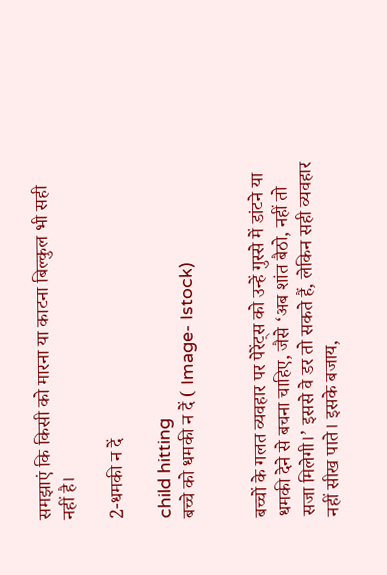समझाएं कि किसी को मारना या काटना बिल्कुल भी सही नहीं है।

2-धमकी न दें

child hitting
बच्‍चे को धमकी न दें ( Image- Istock)


बच्चों के गलत व्यवहार पर पेरेंट्स को उन्हें गुस्‍से में डांटने या धमकी देने से बचना चाह‍िए, जैसे ‘अब शांत बैठो, नहीं तो सजा मिलेगी।’ इससे वे डर तो सकते हैं, लेकिन सही व्यवहार नहीं सीख पाते। इसके बजाय,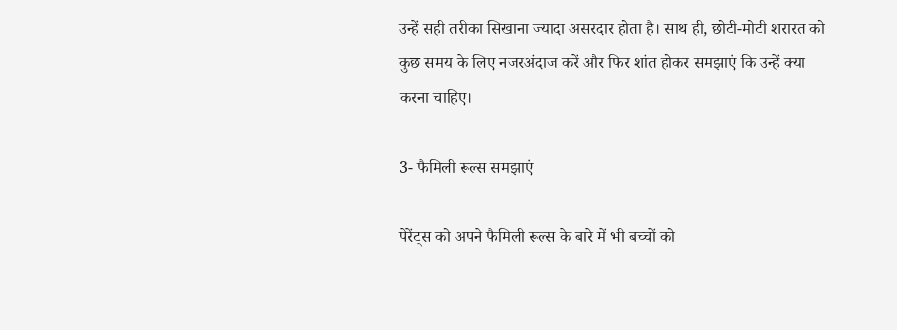उन्हें सही तरीका सिखाना ज्यादा असरदार होता है। साथ ही, छोटी-मोटी शरारत को कुछ समय के लिए नजरअंदाज करें और फिर शांत होकर समझाएं कि उन्हें क्या करना चाहिए।

3- फैमिली रूल्स समझाएं

पेरेंट्स को अपने फैमिली रूल्स के बारे में भी बच्चों को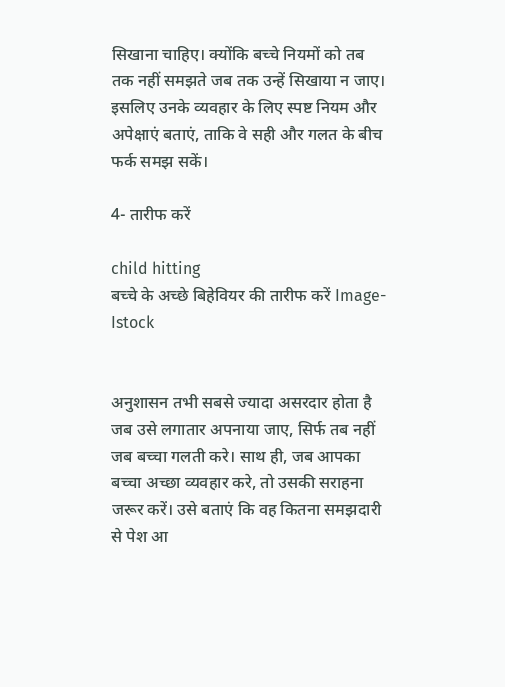सिखाना चाहिए। क्योंकि बच्चे नियमों को तब तक नहीं समझते जब तक उन्हें सिखाया न जाए। इसलिए उनके व्यवहार के लिए स्पष्ट नियम और अपेक्षाएं बताएं, ताकि वे सही और गलत के बीच फर्क समझ सकें।

4- तारीफ करें

child hitting
बच्‍चे के अच्‍छे ब‍िहेव‍ियर की तारीफ करें Image- Istock


अनुशासन तभी सबसे ज्यादा असरदार होता है जब उसे लगातार अपनाया जाए, सिर्फ तब नहीं जब बच्चा गलती करे। साथ ही, जब आपका बच्चा अच्छा व्यवहार करे, तो उसकी सराहना जरूर करें। उसे बताएं कि वह कितना समझदारी से पेश आ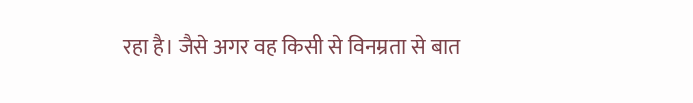रहा है। जैसे अगर वह किसी से विनम्रता से बात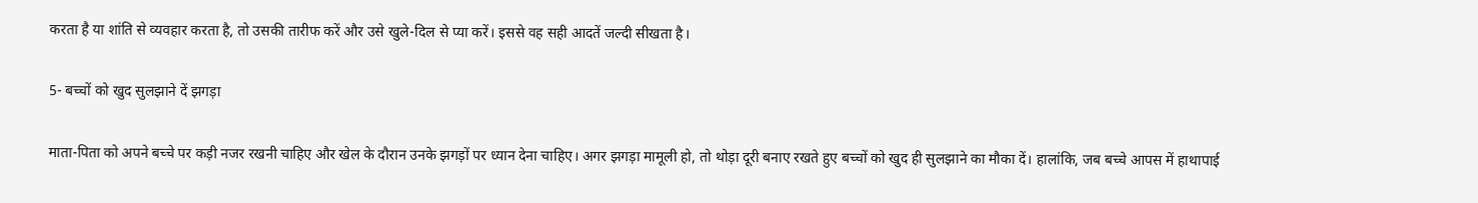करता है या शांति से व्यवहार करता है, तो उसकी तारीफ करें और उसे खुले-द‍िल से प्‍या करें। इससे वह सही आदतें जल्दी सीखता है।

5- बच्‍चों को खुद सुलझाने दें झगड़ा

माता-पिता को अपने बच्चे पर कड़ी नजर रखनी चाहिए और खेल के दौरान उनके झगड़ों पर ध्यान देना चाहिए। अगर झगड़ा मामूली हो, तो थोड़ा दूरी बनाए रखते हुए बच्चों को खुद ही सुलझाने का मौका दें। हालांकि, जब बच्चे आपस में हाथापाई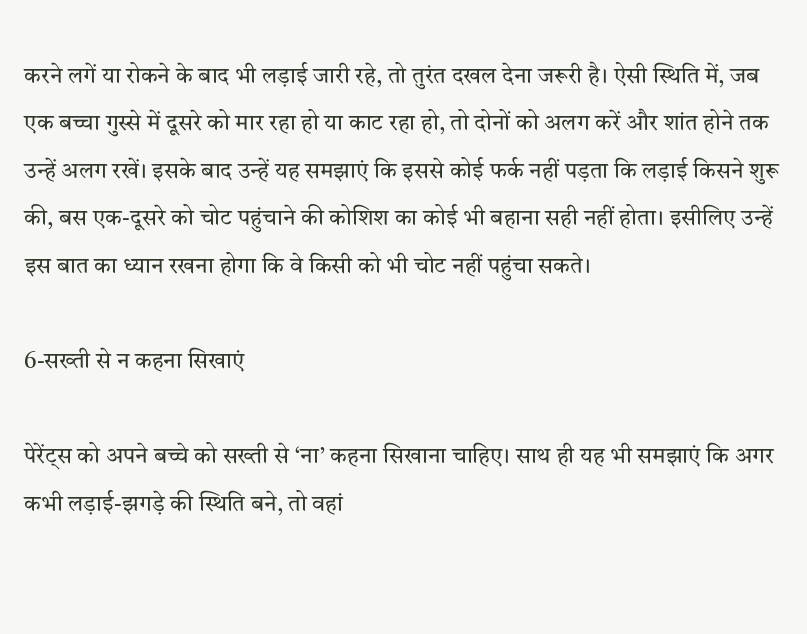करने लगें या रोकने के बाद भी लड़ाई जारी रहे, तो तुरंत दखल देना जरूरी है। ऐसी स्थिति में, जब एक बच्चा गुस्से में दूसरे को मार रहा हो या काट रहा हो, तो दोनों को अलग करें और शांत होने तक उन्हें अलग रखें। इसके बाद उन्हें यह समझाएं कि इससे कोई फर्क नहीं पड़ता कि लड़ाई किसने शुरू की, बस एक-दूसरे को चोट पहुंचाने की कोशिश का कोई भी बहाना सही नहीं होता। इसील‍िए उन्‍हें इस बात का ध्‍यान रखना होगा क‍ि वे क‍िसी को भी चोट नहीं पहुंचा सकते।

6-सख्‍ती से न कहना स‍िखाएं

पेरेंट्स को अपने बच्चे को सख्ती से ‘ना’ कहना सिखाना चाहिए। साथ ही यह भी समझाएं कि अगर कभी लड़ाई-झगड़े की स्थिति बने, तो वहां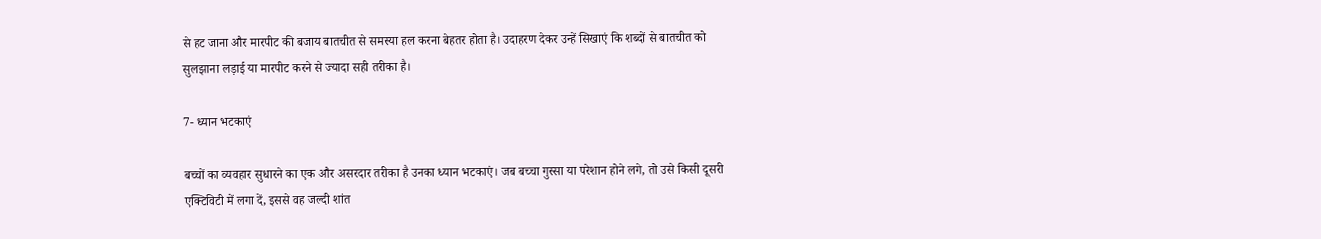से हट जाना और मारपीट की बजाय बातचीत से समस्या हल करना बेहतर होता है। उदाहरण देकर उन्हें सिखाएं कि शब्दों से बातचीत को सुलझाना लड़ाई या मारपीट करने से ज्यादा सही तरीका है।

7- ध्‍यान भटकाएं

बच्चों का व्यवहार सुधारने का एक और असरदार तरीका है उनका ध्यान भटकाएं। जब बच्चा गुस्सा या परेशान होने लगे, तो उसे किसी दूसरी एक्टिविटी में लगा दें, इससे वह जल्दी शांत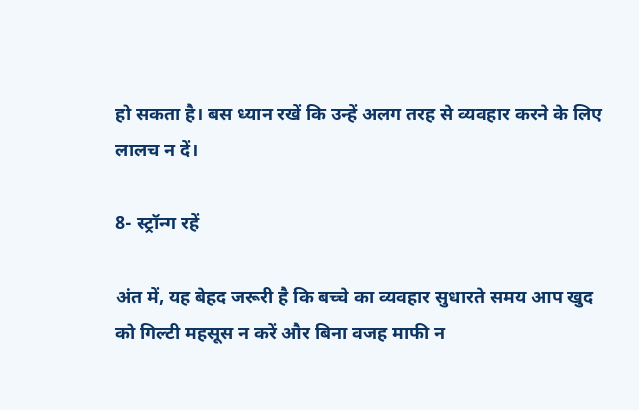हो सकता है। बस ध्यान रखें कि उन्हें अलग तरह से व्यवहार करने के लिए लालच न दें।

8- स्‍ट्रॉन्‍ग रहें

अंत में, यह बेहद जरूरी है कि बच्चे का व्यवहार सुधारते समय आप खुद को गिल्टी महसूस न करें और बिना वजह माफी न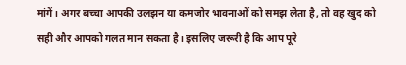मांगें। अगर बच्चा आपकी उलझन या कमजोर भावनाओं को समझ लेता है, तो वह खुद को सही और आपको गलत मान सकता है। इसलिए जरूरी है कि आप पूरे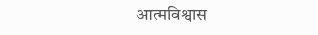आत्मविश्वास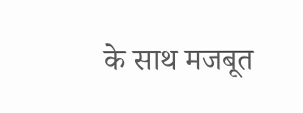के साथ मजबूत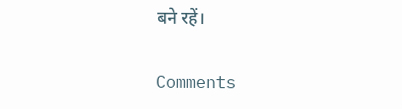बने रहें।

Comments